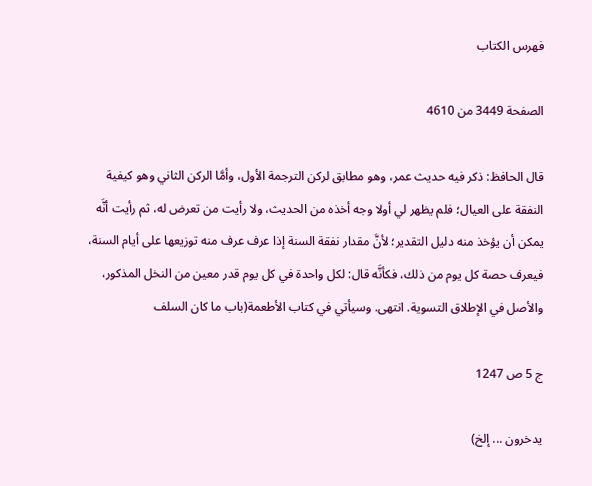فهرس الكتاب

الصفحة 3449 من 4610

قال الحافظ: ذكر فيه حديث عمر، وهو مطابق لركن الترجمة الأول، وأمَّا الركن الثاني وهو كيفية النفقة على العيال؛ فلم يظهر لي أولا وجه أخذه من الحديث، ولا رأيت من تعرض له، ثم رأيت أنَّه يمكن أن يؤخذ منه دليل التقدير؛ لأنَّ مقدار نفقة السنة إذا عرف عرف منه توزيعها على أيام السنة، فيعرف حصة كل يوم من ذلك، فكأنَّه قال: لكل واحدة في كل يوم قدر معين من النخل المذكور، والأصل في الإطلاق التسوية. انتهى. وسيأتي في كتاب الأطعمة(باب ما كان السلف

ج 5 ص 1247

يدخرون ... إلخ)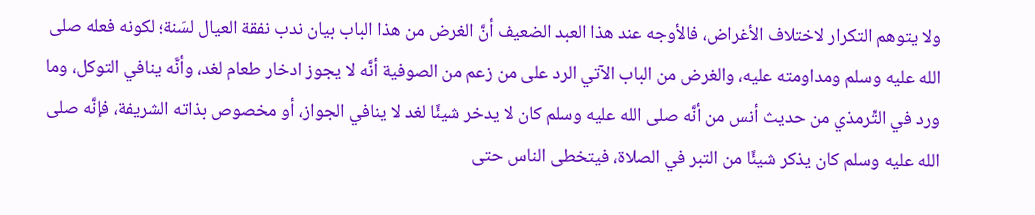ولا يتوهم التكرار لاختلاف الأغراض، فالأوجه عند هذا العبد الضعيف أنَّ الغرض من هذا الباب بيان ندب نفقة العيال لسَنة؛ لكونه فعله صلى الله عليه وسلم ومداومته عليه، والغرض من الباب الآتي الرد على من زعم من الصوفية أنَّه لا يجوز ادخار طعام لغد، وأنَّه ينافي التوكل، وما ورد في التِّرمذي من حديث أنس من أنَّه صلى الله عليه وسلم كان لا يدخر شيئًا لغد لا ينافي الجواز، أو مخصوص بذاته الشريفة، فإنَّه صلى الله عليه وسلم كان يذكر شيئًا من التبر في الصلاة، فيتخطى الناس حتى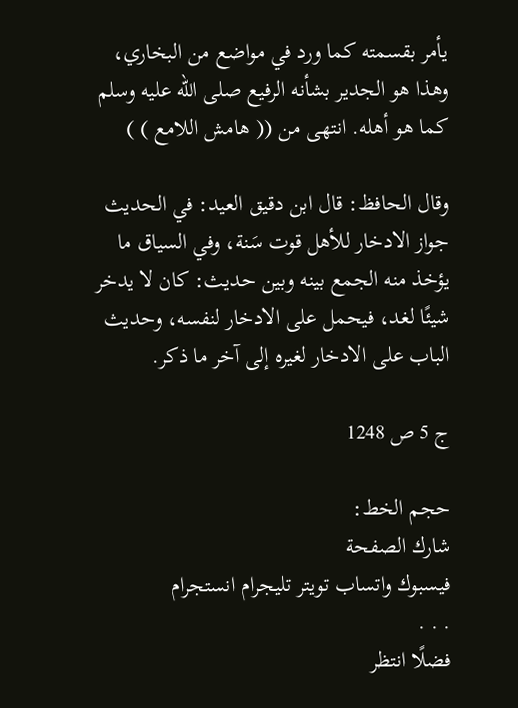يأمر بقسمته كما ورد في مواضع من البخاري، وهذا هو الجدير بشأنه الرفيع صلى الله عليه وسلم كما هو أهله. انتهى من (( هامش اللامع ) )

وقال الحافظ: قال ابن دقيق العيد: في الحديث جواز الادخار للأهل قوت سَنة، وفي السياق ما يؤخذ منه الجمع بينه وبين حديث: كان لا يدخر شيئًا لغد، فيحمل على الادخار لنفسه، وحديث الباب على الادخار لغيره إلى آخر ما ذكر.

ج 5 ص 1248

حجم الخط:
شارك الصفحة
فيسبوك واتساب تويتر تليجرام انستجرام
. . .
فضلًا انتظر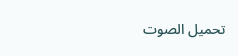تحميل الصوت